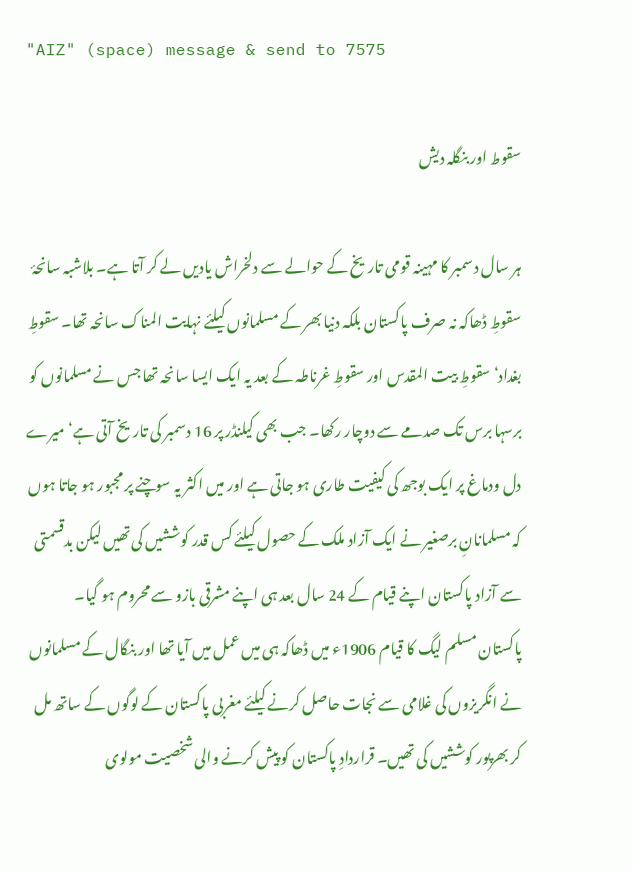"AIZ" (space) message & send to 7575

سقوط اور بنگلہ دیش

ہر سال دسمبر کا مہینہ قومی تاریخ کے حوالے سے دلخراش یادیں لے کر آتا ہے۔ بلاشبہ سانحۂ سقوطِ ڈھاکہ نہ صرف پاکستان بلکہ دنیا بھر کے مسلمانوں کیلئے نہایت المناک سانحہ تھا۔ سقوطِ بغداد‘ سقوطِ بیت المقدس اور سقوطِ غرناطہ کے بعد یہ ایک ایسا سانحہ تھا جس نے مسلمانوں کو برسہا برس تک صدمے سے دوچار رکھا۔ جب بھی کیلنڈر پر 16 دسمبر کی تاریخ آتی ہے‘ میرے دل ودماغ پر ایک بوجھ کی کیفیت طاری ہو جاتی ہے اور میں اکثر یہ سوچنے پر مجبور ہو جاتا ہوں کہ مسلمانانِ برصغیر نے ایک آزاد ملک کے حصول کیلئے کس قدر کوششیں کی تھیں لیکن بدقسمتی سے آزاد پاکستان اپنے قیام کے 24 سال بعد ہی اپنے مشرقی بازو سے محروم ہو گیا۔
پاکستان مسلم لیگ کا قیام 1906ء میں ڈھاکہ ہی میں عمل میں آیا تھا اور بنگال کے مسلمانوں نے انگریزوں کی غلامی سے نجات حاصل کرنے کیلئے مغربی پاکستان کے لوگوں کے ساتھ مل کر بھرپور کوششیں کی تھیں۔ قراردادِ پاکستان کو پیش کرنے والی شخصیت مولوی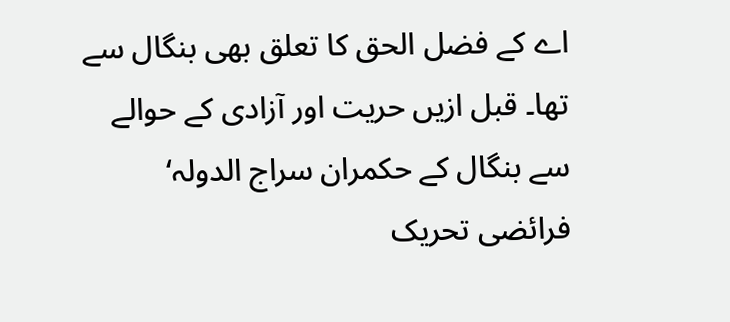اے کے فضل الحق کا تعلق بھی بنگال سے تھا۔ قبل ازیں حریت اور آزادی کے حوالے سے بنگال کے حکمران سراج الدولہ‘ فرائضی تحریک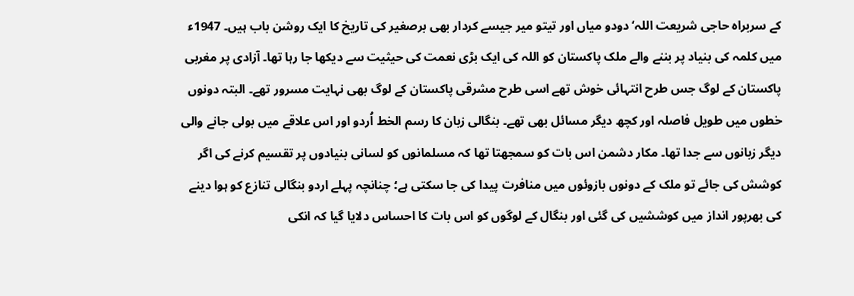کے سربراہ حاجی شریعت اللہ‘ دودو میاں اور تیتو میر جیسے کردار بھی برصغیر کی تاریخ کا ایک روشن باب ہیں۔ 1947ء میں کلمہ کی بنیاد پر بننے والے ملک پاکستان کو اللہ کی ایک بڑی نعمت کی حیثیت سے دیکھا جا رہا تھا۔ آزادی پر مغربی پاکستان کے لوگ جس طرح انتہائی خوش تھے اسی طرح مشرقی پاکستان کے لوگ بھی نہایت مسرور تھے۔ البتہ دونوں خطوں میں طویل فاصلہ اور کچھ دیگر مسائل بھی تھے۔ بنگالی زبان کا رسم الخط اُردو اور اس علاقے میں بولی جانے والی دیگر زبانوں سے جدا تھا۔ مکار دشمن اس بات کو سمجھتا تھا کہ مسلمانوں کو لسانی بنیادوں پر تقسیم کرنے کی اگر کوشش کی جائے تو ملک کے دونوں بازوئوں میں منافرت پیدا کی جا سکتی ہے؛ چنانچہ پہلے اردو بنگالی تنازع کو ہوا دینے کی بھرپور انداز میں کوششیں کی گئی اور بنگال کے لوگوں کو اس بات کا احساس دلایا گیا کہ انکی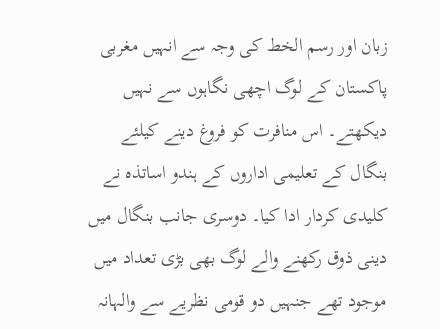زبان اور رسم الخط کی وجہ سے انہیں مغربی پاکستان کے لوگ اچھی نگاہوں سے نہیں دیکھتے۔ اس منافرت کو فروغ دینے کیلئے بنگال کے تعلیمی اداروں کے ہندو اساتذہ نے کلیدی کردار ادا کیا۔ دوسری جانب بنگال میں دینی ذوق رکھنے والے لوگ بھی بڑی تعداد میں موجود تھے جنہیں دو قومی نظریے سے والہانہ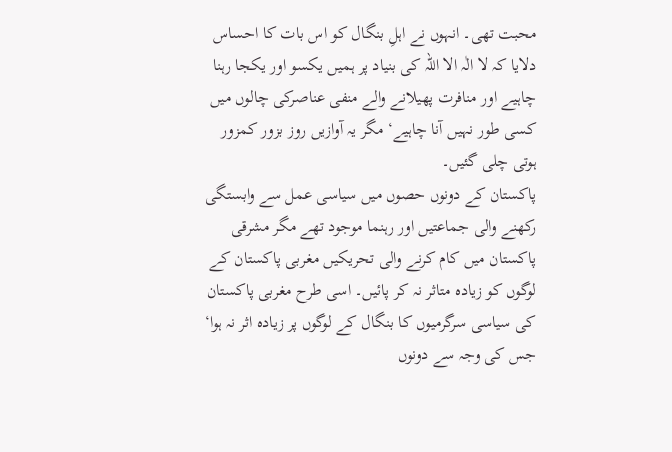محبت تھی۔ انہوں نے اہلِ بنگال کو اس بات کا احساس دلایا کہ لا الٰہ الا اللہ کی بنیاد پر ہمیں یکسو اور یکجا رہنا چاہیے اور منافرت پھیلانے والے منفی عناصرکی چالوں میں کسی طور نہیں آنا چاہیے‘ مگر یہ آوازیں روز بزور کمزور ہوتی چلی گئیں۔
پاکستان کے دونوں حصوں میں سیاسی عمل سے وابستگی رکھنے والی جماعتیں اور رہنما موجود تھے مگر مشرقی پاکستان میں کام کرنے والی تحریکیں مغربی پاکستان کے لوگوں کو زیادہ متاثر نہ کر پائیں۔ اسی طرح مغربی پاکستان کی سیاسی سرگرمیوں کا بنگال کے لوگوں پر زیادہ اثر نہ ہوا‘ جس کی وجہ سے دونوں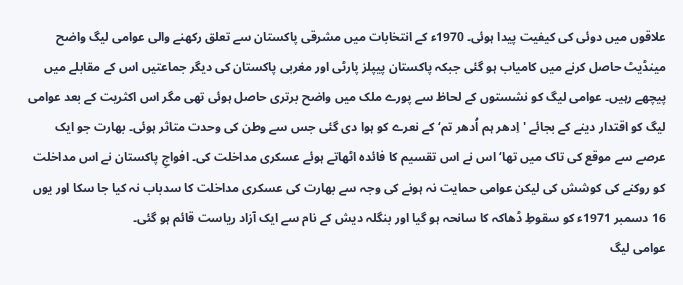علاقوں میں دوئی کی کیفیت پیدا ہوئی۔ 1970ء کے انتخابات میں مشرقی پاکستان سے تعلق رکھنے والی عوامی لیگ واضح مینڈیٹ حاصل کرنے میں کامیاب ہو گئی جبکہ پاکستان پیپلز پارٹی اور مغربی پاکستان کی دیگر جماعتیں اس کے مقابلے میں پیچھے رہیں۔ عوامی لیگ کو نشستوں کے لحاظ سے پورے ملک میں واضح برتری حاصل ہوئی تھی مگر اس اکثریت کے بعد عوامی لیگ کو اقتدار دینے کے بجائے 'اِدھر ہم اُدھر تم‘ کے نعرے کو ہوا دی گئی جس سے وطن کی وحدت متاثر ہوئی۔ بھارت جو ایک عرصے سے موقع کی تاک میں تھا‘ اس نے اس تقسیم کا فائدہ اٹھاتے ہوئے عسکری مداخلت کی۔ افواجِ پاکستان نے اس مداخلت کو روکنے کی کوشش کی لیکن عوامی حمایت نہ ہونے کی وجہ سے بھارت کی عسکری مداخلت کا سدباب نہ کیا جا سکا اور یوں 16 دسمبر 1971ء کو سقوطِ ڈھاکہ کا سانحہ ہو گیا اور بنگلہ دیش کے نام سے ایک آزاد ریاست قائم ہو گئی۔
عوامی لیگ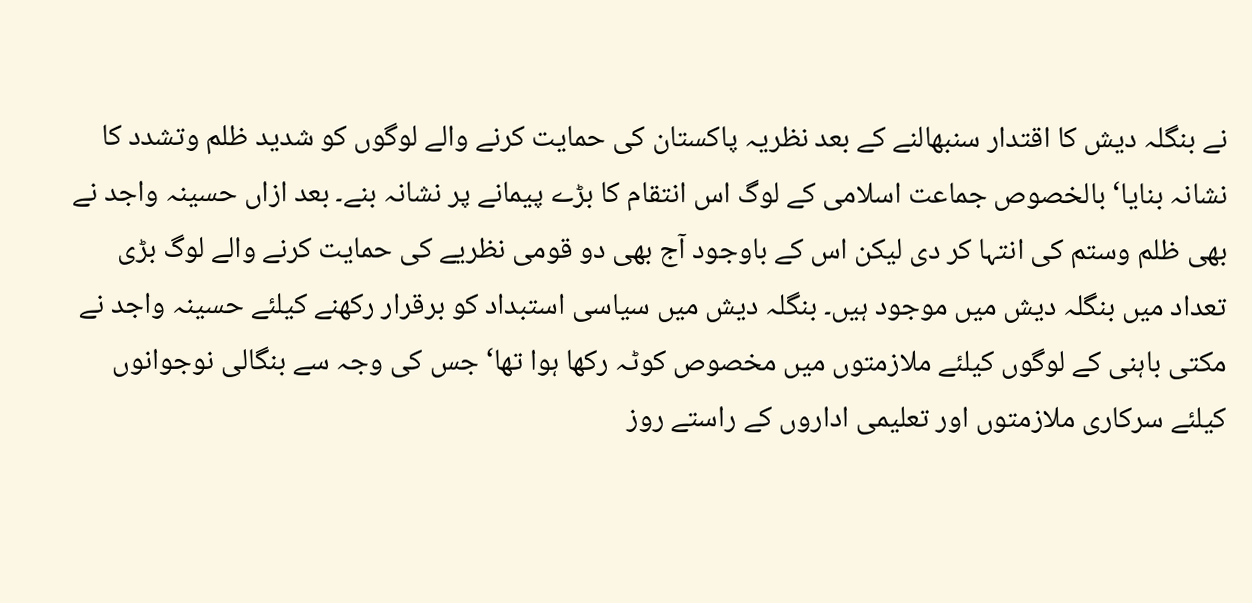نے بنگلہ دیش کا اقتدار سنبھالنے کے بعد نظریہ پاکستان کی حمایت کرنے والے لوگوں کو شدید ظلم وتشدد کا نشانہ بنایا‘ بالخصوص جماعت اسلامی کے لوگ اس انتقام کا بڑے پیمانے پر نشانہ بنے۔ بعد ازاں حسینہ واجد نے بھی ظلم وستم کی انتہا کر دی لیکن اس کے باوجود آج بھی دو قومی نظریے کی حمایت کرنے والے لوگ بڑی تعداد میں بنگلہ دیش میں موجود ہیں۔ بنگلہ دیش میں سیاسی استبداد کو برقرار رکھنے کیلئے حسینہ واجد نے مکتی باہنی کے لوگوں کیلئے ملازمتوں میں مخصوص کوٹہ رکھا ہوا تھا‘ جس کی وجہ سے بنگالی نوجوانوں کیلئے سرکاری ملازمتوں اور تعلیمی اداروں کے راستے روز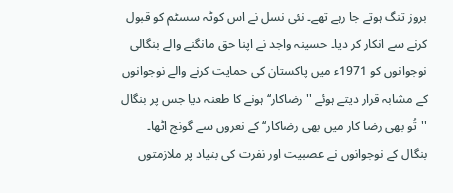بروز تنگ ہوتے جا رہے تھے۔ نئی نسل نے اس کوٹہ سسٹم کو قبول کرنے سے انکار کر دیا۔ حسینہ واجد نے اپنا حق مانگنے والے بنگالی نوجوانوں کو 1971ء میں پاکستان کی حمایت کرنے والے نوجوانوں کے مشابہ قرار دیتے ہوئے ''رضاکار‘‘ ہونے کا طعنہ دیا جس پر بنگال ''تُو بھی رضا کار میں بھی رضاکار‘‘ کے نعروں سے گونج اٹھا۔ بنگال کے نوجوانوں نے عصبیت اور نفرت کی بنیاد پر ملازمتوں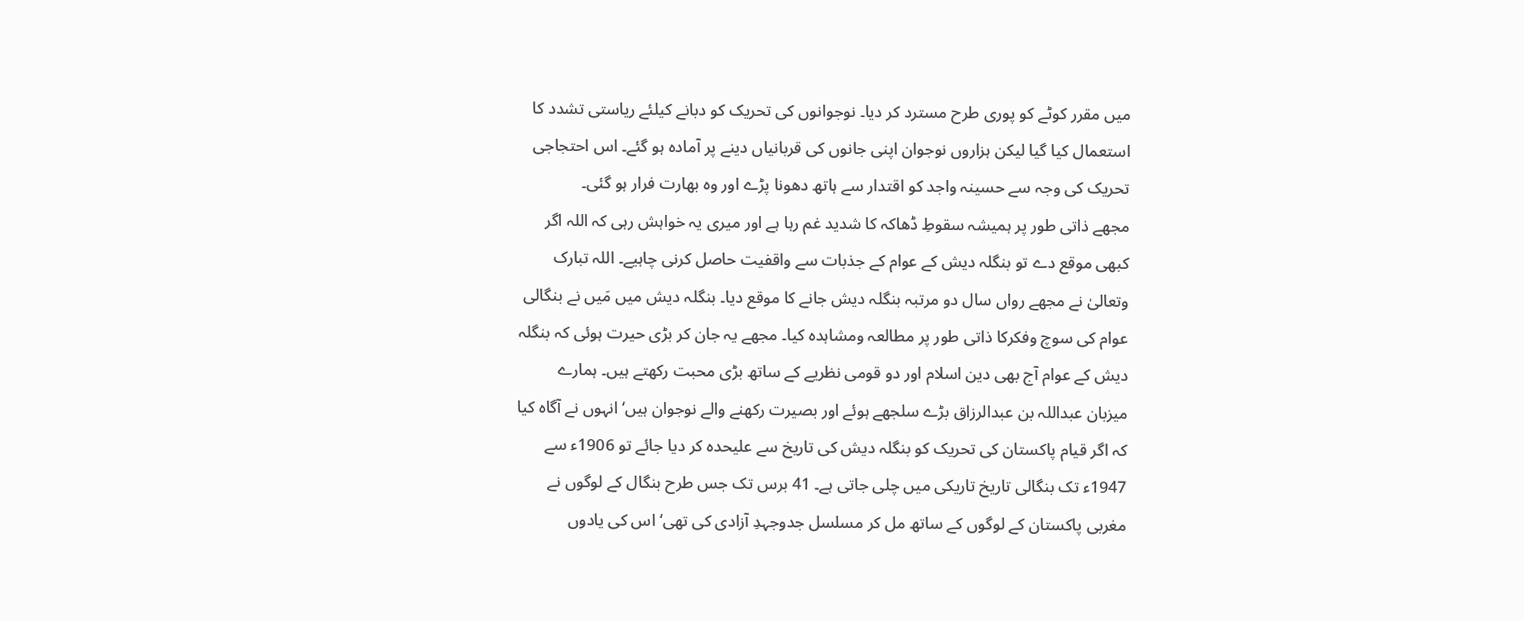میں مقرر کوٹے کو پوری طرح مسترد کر دیا۔ نوجوانوں کی تحریک کو دبانے کیلئے ریاستی تشدد کا استعمال کیا گیا لیکن ہزاروں نوجوان اپنی جانوں کی قربانیاں دینے پر آمادہ ہو گئے۔ اس احتجاجی تحریک کی وجہ سے حسینہ واجد کو اقتدار سے ہاتھ دھونا پڑے اور وہ بھارت فرار ہو گئی۔
مجھے ذاتی طور پر ہمیشہ سقوطِ ڈھاکہ کا شدید غم رہا ہے اور میری یہ خواہش رہی کہ اللہ اگر کبھی موقع دے تو بنگلہ دیش کے عوام کے جذبات سے واقفیت حاصل کرنی چاہیے۔ اللہ تبارک وتعالیٰ نے مجھے رواں سال دو مرتبہ بنگلہ دیش جانے کا موقع دیا۔ بنگلہ دیش میں مَیں نے بنگالی عوام کی سوچ وفکرکا ذاتی طور پر مطالعہ ومشاہدہ کیا۔ مجھے یہ جان کر بڑی حیرت ہوئی کہ بنگلہ دیش کے عوام آج بھی دین اسلام اور دو قومی نظریے کے ساتھ بڑی محبت رکھتے ہیں۔ ہمارے میزبان عبداللہ بن عبدالرزاق بڑے سلجھے ہوئے اور بصیرت رکھنے والے نوجوان ہیں‘ انہوں نے آگاہ کیا کہ اگر قیام پاکستان کی تحریک کو بنگلہ دیش کی تاریخ سے علیحدہ کر دیا جائے تو 1906ء سے 1947ء تک بنگالی تاریخ تاریکی میں چلی جاتی ہے۔ 41 برس تک جس طرح بنگال کے لوگوں نے مغربی پاکستان کے لوگوں کے ساتھ مل کر مسلسل جدوجہدِ آزادی کی تھی‘ اس کی یادوں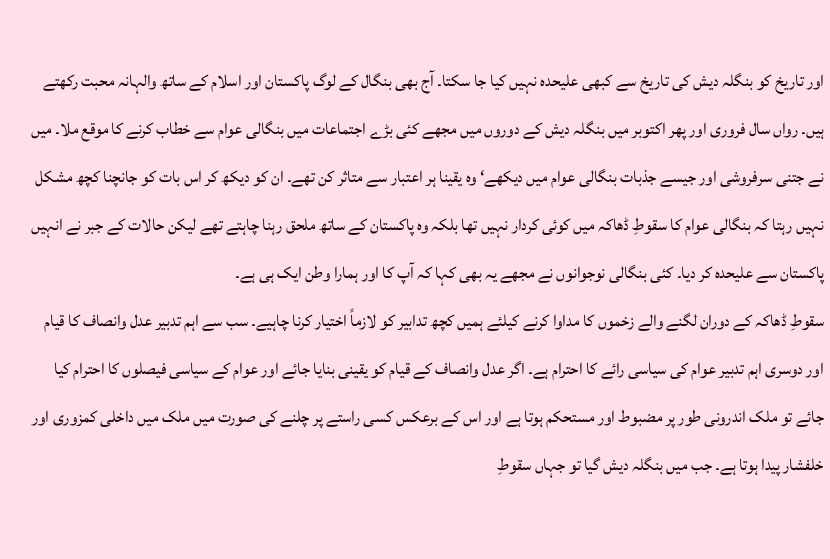اور تاریخ کو بنگلہ دیش کی تاریخ سے کبھی علیحدہ نہیں کیا جا سکتا۔ آج بھی بنگال کے لوگ پاکستان اور اسلام کے ساتھ والہانہ محبت رکھتے ہیں۔ رواں سال فروری اور پھر اکتوبر میں بنگلہ دیش کے دوروں میں مجھے کئی بڑے اجتماعات میں بنگالی عوام سے خطاب کرنے کا موقع ملا۔ میں نے جتنی سرفروشی اور جیسے جذبات بنگالی عوام میں دیکھے‘ وہ یقینا ہر اعتبار سے متاثر کن تھے۔ ان کو دیکھ کر اس بات کو جانچنا کچھ مشکل نہیں رہتا کہ بنگالی عوام کا سقوطِ ڈھاکہ میں کوئی کردار نہیں تھا بلکہ وہ پاکستان کے ساتھ ملحق رہنا چاہتے تھے لیکن حالات کے جبر نے انہیں پاکستان سے علیحدہ کر دیا۔ کئی بنگالی نوجوانوں نے مجھے یہ بھی کہا کہ آپ کا اور ہمارا وطن ایک ہی ہے۔
سقوطِ ڈھاکہ کے دوران لگنے والے زخموں کا مداوا کرنے کیلئے ہمیں کچھ تدابیر کو لازماً اختیار کرنا چاہیے۔ سب سے اہم تدبیر عدل وانصاف کا قیام اور دوسری اہم تدبیر عوام کی سیاسی رائے کا احترام ہے۔ اگر عدل وانصاف کے قیام کو یقینی بنایا جائے اور عوام کے سیاسی فیصلوں کا احترام کیا جائے تو ملک اندرونی طور پر مضبوط اور مستحکم ہوتا ہے اور اس کے برعکس کسی راستے پر چلنے کی صورت میں ملک میں داخلی کمزوری اور خلفشار پیدا ہوتا ہے۔ جب میں بنگلہ دیش گیا تو جہاں سقوطِ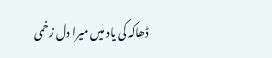ڈھاکہ کی یاد میں میرا دل زخمی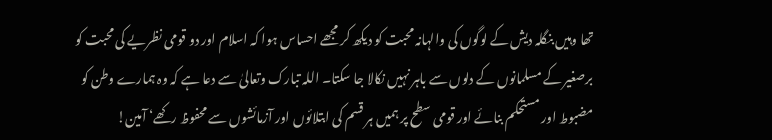تھا وہیں بنگلہ دیش کے لوگوں کی والہانہ محبت کو دیکھ کر مجھے احساس ہوا کہ اسلام اور دو قومی نظریے کی محبت کو برصغیر کے مسلمانوں کے دلوں سے باہر نہیں نکالا جا سکتا۔ اللہ تبارک وتعالیٰ سے دعا ہے کہ وہ ہمارے وطن کو مضبوط اور مستحکم بنائے اور قومی سطح پر ہمیں ہر قسم کی ابتلائوں اور آزمائشوں سے محفوظ رکھے‘ آمین!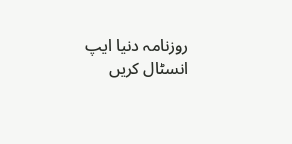روزنامہ دنیا ایپ انسٹال کریں